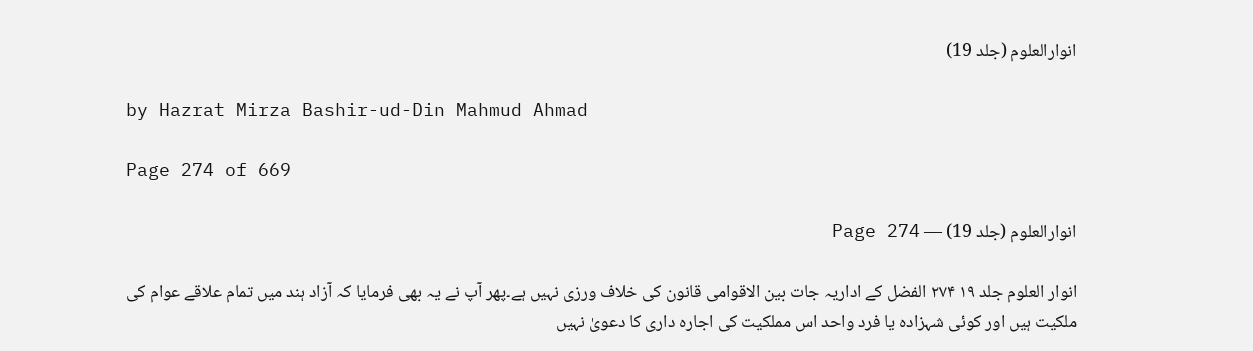انوارالعلوم (جلد 19)

by Hazrat Mirza Bashir-ud-Din Mahmud Ahmad

Page 274 of 669

انوارالعلوم (جلد 19) — Page 274

انوار العلوم جلد ۱۹ ۲۷۴ الفضل کے اداریہ جات بین الاقوامی قانون کی خلاف ورزی نہیں ہے۔پھر آپ نے یہ بھی فرمایا کہ آزاد ہند میں تمام علاقے عوام کی ملکیت ہیں اور کوئی شہزادہ یا فرد واحد اس مملکیت کی اجارہ داری کا دعویٰ نہیں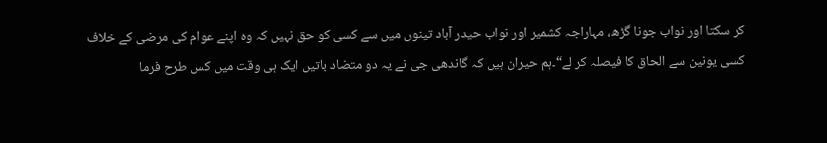کر سکتا اور نواب جونا گڑھ، مہاراجہ کشمیر اور نواب حیدر آباد تینوں میں سے کسی کو حق نہیں کہ وہ اپنے عوام کی مرضی کے خلاف کسی یونین سے الحاق کا فیصلہ کر لے“۔ہم حیران ہیں کہ گاندھی جی نے یہ دو متضاد باتیں ایک ہی وقت میں کس طرح فرما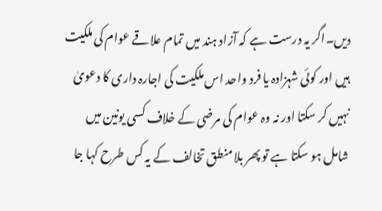دیں۔اگر یہ درست ہے کہ آزاد ہند میں تمام علاقے عوام کی ملکیت ہیں اور کوئی شہزادہ یا فرد واحد اس ملکیت کی اجارہ داری کا دعویٰ نہیں کر سکتا اور نہ وہ عوام کی مرضی کے خلاف کسی یونین میں شامل ہو سکتا ہے تو پھر بلا منطق تخالف کے یہ کس طرح کہا جا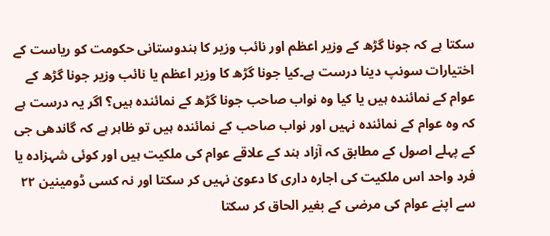سکتا ہے کہ جونا گڑھ کے وزیر اعظم اور نائب وزیر کا ہندوستانی حکومت کو ریاست کے اختیارات سونپ دینا درست ہے۔کیا جونا گڑھ کا وزیر اعظم یا نائب وزیر جونا گڑھ کے عوام کے نمائندہ ہیں یا کیا وہ نواب صاحب جونا گڑھ کے نمائندہ ہیں؟ اگر یہ درست ہے کہ وہ عوام کے نمائندہ نہیں اور نواب صاحب کے نمائندہ ہیں تو ظاہر ہے کہ گاندھی جی کے پہلے اصول کے مطابق کہ آزاد ہند کے علاقے عوام کی ملکیت ہیں اور کوئی شہزادہ یا فرد واحد اس ملکیت کی اجارہ داری کا دعویٰ نہیں کر سکتا اور نہ کسی ڈومینین ۲۲ سے اپنے عوام کی مرضی کے بغیر الحاق کر سکتا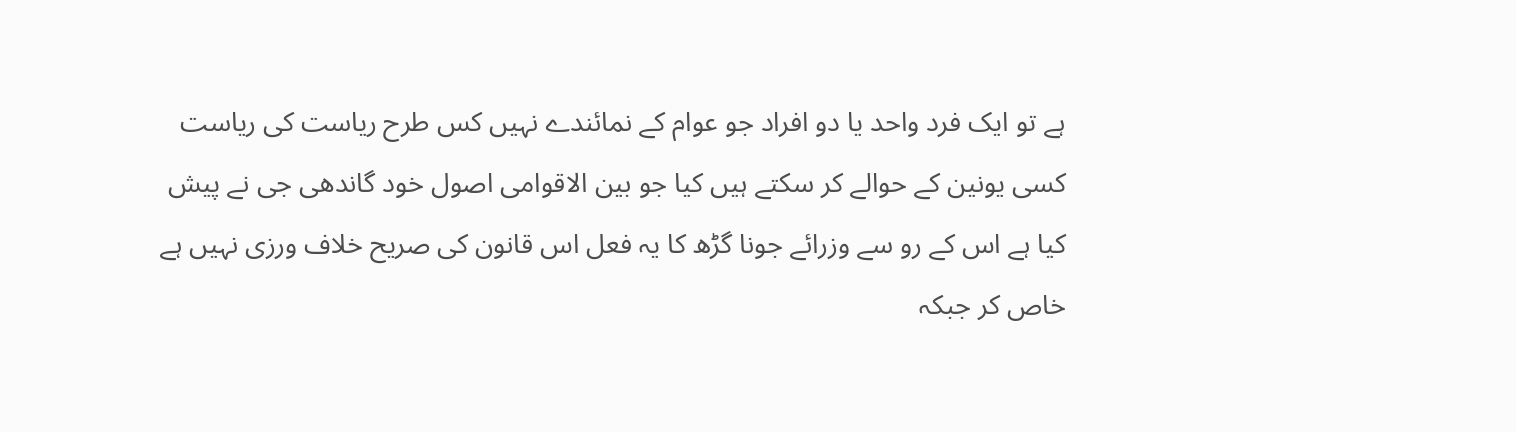ہے تو ایک فرد واحد یا دو افراد جو عوام کے نمائندے نہیں کس طرح ریاست کی ریاست کسی یونین کے حوالے کر سکتے ہیں کیا جو بین الاقوامی اصول خود گاندھی جی نے پیش کیا ہے اس کے رو سے وزرائے جونا گڑھ کا یہ فعل اس قانون کی صریح خلاف ورزی نہیں ہے خاص کر جبکہ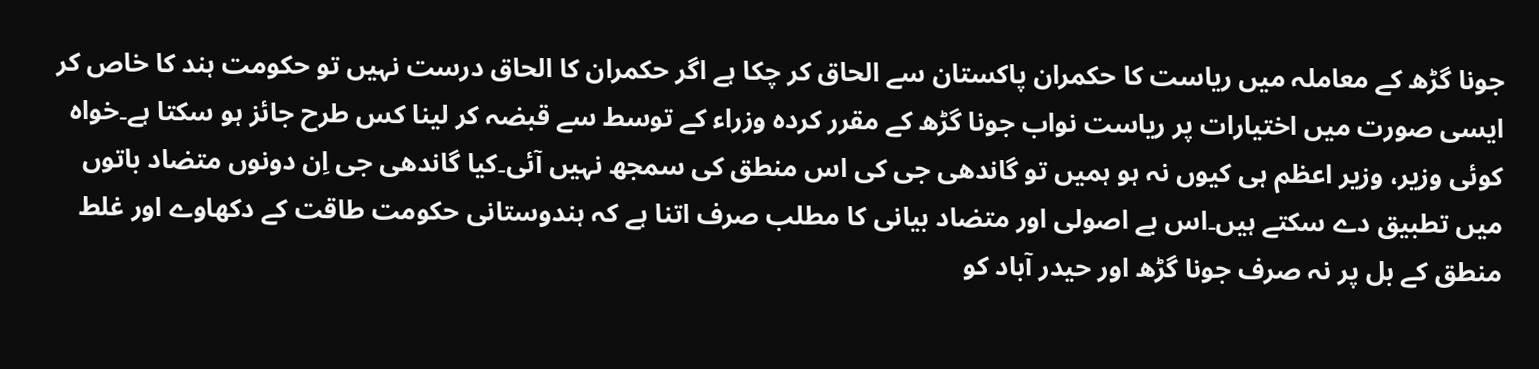جونا گڑھ کے معاملہ میں ریاست کا حکمران پاکستان سے الحاق کر چکا ہے اگر حکمران کا الحاق درست نہیں تو حکومت ہند کا خاص کر ایسی صورت میں اختیارات پر ریاست نواب جونا گڑھ کے مقرر کردہ وزراء کے توسط سے قبضہ کر لینا کس طرح جائز ہو سکتا ہے۔خواہ کوئی وزیر، وزیر اعظم ہی کیوں نہ ہو ہمیں تو گاندھی جی کی اس منطق کی سمجھ نہیں آئی۔کیا گاندھی جی اِن دونوں متضاد باتوں میں تطبیق دے سکتے ہیں۔اس بے اصولی اور متضاد بیانی کا مطلب صرف اتنا ہے کہ ہندوستانی حکومت طاقت کے دکھاوے اور غلط منطق کے بل پر نہ صرف جونا گڑھ اور حیدر آباد کو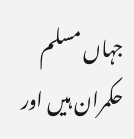جہاں مسلم حکمران ہیں اور